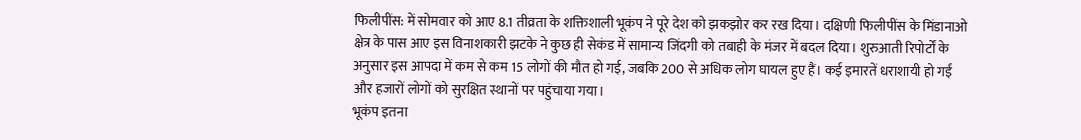फिलीपींस: में सोमवार को आए 8.1 तीव्रता के शक्तिशाली भूकंप ने पूरे देश को झकझोर कर रख दिया। दक्षिणी फिलीपींस के मिंडानाओ क्षेत्र के पास आए इस विनाशकारी झटके ने कुछ ही सेकंड में सामान्य जिंदगी को तबाही के मंजर में बदल दिया। शुरुआती रिपोर्टों के अनुसार इस आपदा में कम से कम 15 लोगों की मौत हो गई, जबकि 200 से अधिक लोग घायल हुए हैं। कई इमारतें धराशायी हो गईं और हजारों लोगों को सुरक्षित स्थानों पर पहुंचाया गया।
भूकंप इतना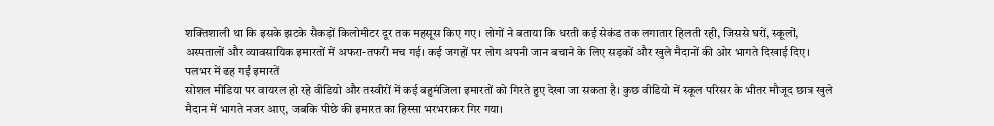शक्तिशाली था कि इसके झटके सैकड़ों किलोमीटर दूर तक महसूस किए गए। लोगों ने बताया कि धरती कई सेकंड तक लगातार हिलती रही, जिससे घरों, स्कूलों, अस्पतालों और व्यावसायिक इमारतों में अफरा-तफरी मच गई। कई जगहों पर लोग अपनी जान बचाने के लिए सड़कों और खुले मैदानों की ओर भागते दिखाई दिए।
पलभर में ढह गईं इमारतें
सोशल मीडिया पर वायरल हो रहे वीडियो और तस्वीरों में कई बहुमंजिला इमारतों को गिरते हुए देखा जा सकता है। कुछ वीडियो में स्कूल परिसर के भीतर मौजूद छात्र खुले मैदान में भागते नजर आए, जबकि पीछे की इमारत का हिस्सा भरभराकर गिर गया।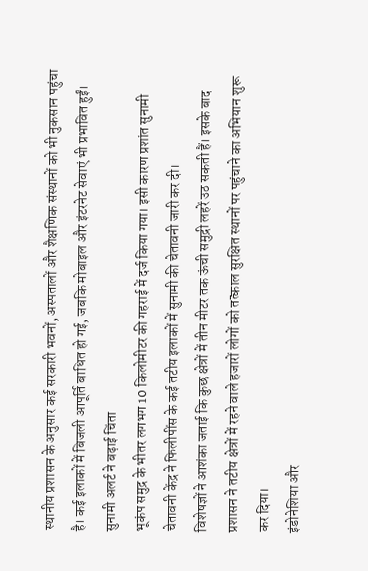स्थानीय प्रशासन के अनुसार कई सरकारी भवनों, अस्पतालों और शैक्षणिक संस्थानों को भी नुकसान पहुंचा है। कई इलाकों में बिजली आपूर्ति बाधित हो गई, जबकि मोबाइल और इंटरनेट सेवाएं भी प्रभावित हुईं।
सुनामी अलर्ट ने बढ़ाई चिंता
भूकंप समुद्र के भीतर लगभग 10 किलोमीटर की गहराई में दर्ज किया गया। इसी कारण प्रशांत सुनामी चेतावनी केंद्र ने फिलीपींस के कई तटीय इलाकों में सुनामी की चेतावनी जारी कर दी।
विशेषज्ञों ने आशंका जताई कि कुछ क्षेत्रों में तीन मीटर तक ऊंची समुद्री लहरें उठ सकती हैं। इसके बाद प्रशासन ने तटीय क्षेत्रों में रहने वाले हजारों लोगों को तत्काल सुरक्षित स्थानों पर पहुंचाने का अभियान शुरू कर दिया।
इंडोनेशिया और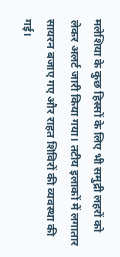मलेशिया के कुछ हिस्सों के लिए भी समुद्री लहरों को लेकर अलर्ट जारी किया गया। तटीय इलाकों में लगातार सायरन बजाए गए और राहत शिविरों की व्यवस्था की गई।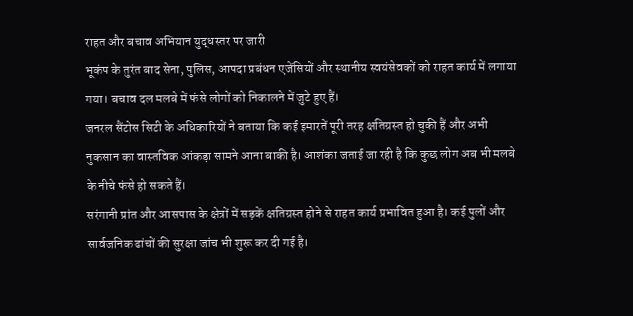राहत और बचाव अभियान युद्धस्तर पर जारी
भूकंप के तुरंत बाद सेना, पुलिस, आपदा प्रबंधन एजेंसियों और स्थानीय स्वयंसेवकों को राहत कार्य में लगाया गया। बचाव दल मलबे में फंसे लोगों को निकालने में जुटे हुए हैं।
जनरल सैंटोस सिटी के अधिकारियों ने बताया कि कई इमारतें पूरी तरह क्षतिग्रस्त हो चुकी हैं और अभी नुकसान का वास्तविक आंकड़ा सामने आना बाकी है। आशंका जताई जा रही है कि कुछ लोग अब भी मलबे के नीचे फंसे हो सकते हैं।
सरंगानी प्रांत और आसपास के क्षेत्रों में सड़कें क्षतिग्रस्त होने से राहत कार्य प्रभावित हुआ है। कई पुलों और सार्वजनिक ढांचों की सुरक्षा जांच भी शुरू कर दी गई है।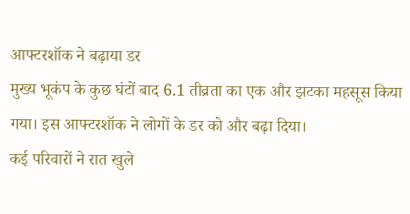आफ्टरशॉक ने बढ़ाया डर
मुख्य भूकंप के कुछ घंटों बाद 6.1 तीव्रता का एक और झटका महसूस किया गया। इस आफ्टरशॉक ने लोगों के डर को और बढ़ा दिया।
कई परिवारों ने रात खुले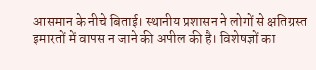आसमान के नीचे बिताई। स्थानीय प्रशासन ने लोगों से क्षतिग्रस्त इमारतों में वापस न जाने की अपील की है। विशेषज्ञों का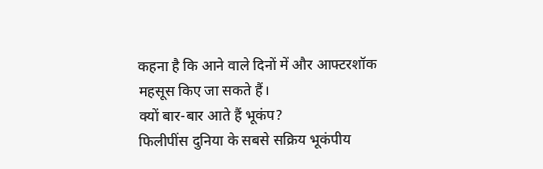कहना है कि आने वाले दिनों में और आफ्टरशॉक महसूस किए जा सकते हैं।
क्यों बार-बार आते हैं भूकंप?
फिलीपींस दुनिया के सबसे सक्रिय भूकंपीय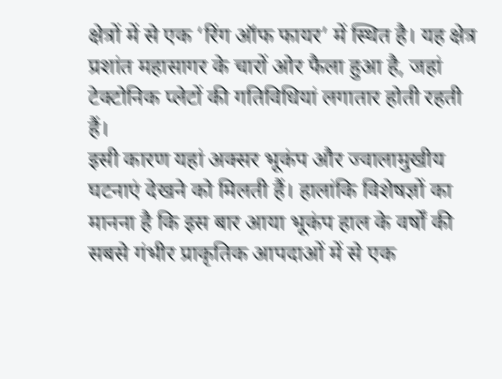क्षेत्रों में से एक ‘रिंग ऑफ फायर’ में स्थित है। यह क्षेत्र प्रशांत महासागर के चारों ओर फैला हुआ है, जहां टेक्टोनिक प्लेटों की गतिविधियां लगातार होती रहती हैं।
इसी कारण यहां अक्सर भूकंप और ज्वालामुखीय घटनाएं देखने को मिलती हैं। हालांकि विशेषज्ञों का मानना है कि इस बार आया भूकंप हाल के वर्षों की सबसे गंभीर प्राकृतिक आपदाओं में से एक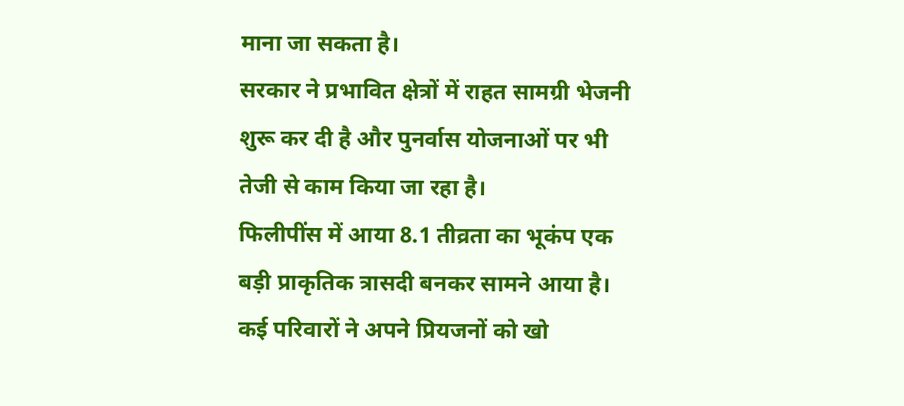माना जा सकता है।
सरकार ने प्रभावित क्षेत्रों में राहत सामग्री भेजनी शुरू कर दी है और पुनर्वास योजनाओं पर भी तेजी से काम किया जा रहा है।
फिलीपींस में आया 8.1 तीव्रता का भूकंप एक बड़ी प्राकृतिक त्रासदी बनकर सामने आया है। कई परिवारों ने अपने प्रियजनों को खो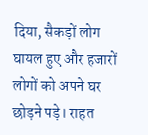दिया, सैकड़ों लोग घायल हुए और हजारों लोगों को अपने घर छोड़ने पड़े। राहत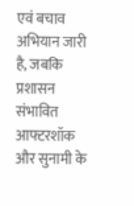एवं बचाव अभियान जारी है, जबकि प्रशासन संभावित आफ्टरशॉक और सुनामी के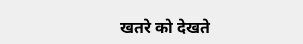खतरे को देखते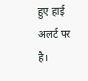हुए हाई अलर्ट पर है।